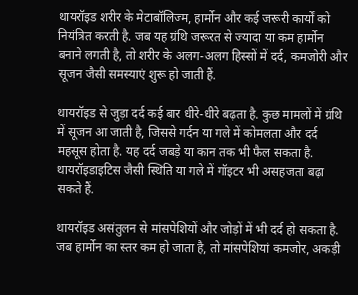थायरॉइड शरीर के मेटाबॉलिज्म, हार्मोन और कई जरूरी कार्यों को नियंत्रित करती है. जब यह ग्रंथि जरूरत से ज्यादा या कम हार्मोन बनाने लगती है, तो शरीर के अलग-अलग हिस्सों में दर्द, कमजोरी और सूजन जैसी समस्याएं शुरू हो जाती हैं.

थायरॉइड से जुड़ा दर्द कई बार धीरे-धीरे बढ़ता है. कुछ मामलों में ग्रंथि में सूजन आ जाती है, जिससे गर्दन या गले में कोमलता और दर्द महसूस होता है. यह दर्द जबड़े या कान तक भी फैल सकता है. थायरॉइडाइटिस जैसी स्थिति या गले में गॉइटर भी असहजता बढ़ा सकते हैं.

थायरॉइड असंतुलन से मांसपेशियों और जोड़ों में भी दर्द हो सकता है. जब हार्मोन का स्तर कम हो जाता है, तो मांसपेशियां कमजोर, अकड़ी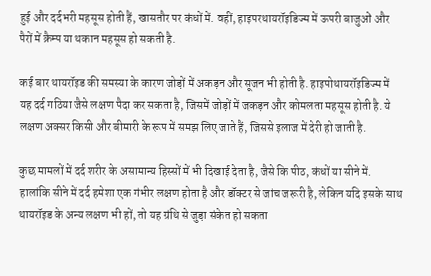हुई और दर्दभरी महसूस होती हैं, खासतौर पर कंधों में. वहीं, हाइपरथायरॉइडिज्म में ऊपरी बाजुओं और पैरों में क्रैम्प या थकान महसूस हो सकती है.

कई बार थायरॉइड की समस्या के कारण जोड़ों में अकड़न और सूजन भी होती है. हाइपोथायरॉइडिज्म में यह दर्द गठिया जैसे लक्षण पैदा कर सकता है, जिसमें जोड़ों में जकड़न और कोमलता महसूस होती है. ये लक्षण अक्सर किसी और बीमारी के रूप में समझ लिए जाते हैं, जिससे इलाज में देरी हो जाती है.

कुछ मामलों में दर्द शरीर के असामान्य हिस्सों में भी दिखाई देता है, जैसे कि पीठ, कंधों या सीने में. हालांकि सीने में दर्द हमेशा एक गंभीर लक्षण होता है और डॉक्टर से जांच जरूरी है, लेकिन यदि इसके साथ थायरॉइड के अन्य लक्षण भी हों, तो यह ग्रंथि से जुड़ा संकेत हो सकता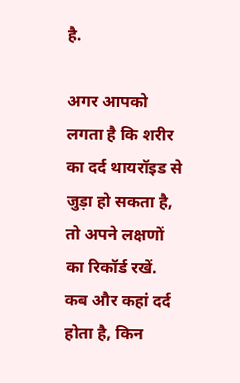है.

अगर आपको लगता है कि शरीर का दर्द थायरॉइड से जुड़ा हो सकता है, तो अपने लक्षणों का रिकॉर्ड रखें. कब और कहां दर्द होता है, किन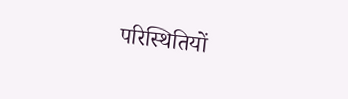परिस्थितियों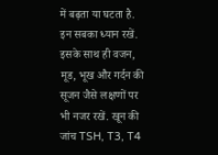में बढ़ता या घटता है. इन सबका ध्यान रखें. इसके साथ ही वजन, मूड, भूख और गर्दन की सूजन जैसे लक्षणों पर भी नजर रखें. खून की जांच TSH, T3, T4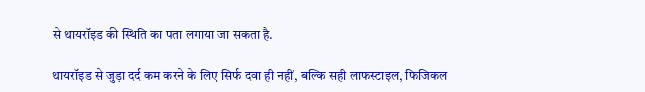से थायरॉइड की स्थिति का पता लगाया जा सकता है.

थायरॉइड से जुड़ा दर्द कम करने के लिए सिर्फ दवा ही नहीं, बल्कि सही लाफस्टाइल, फिजिकल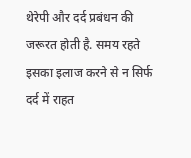थेरेपी और दर्द प्रबंधन की जरूरत होती है. समय रहते इसका इलाज करने से न सिर्फ दर्द में राहत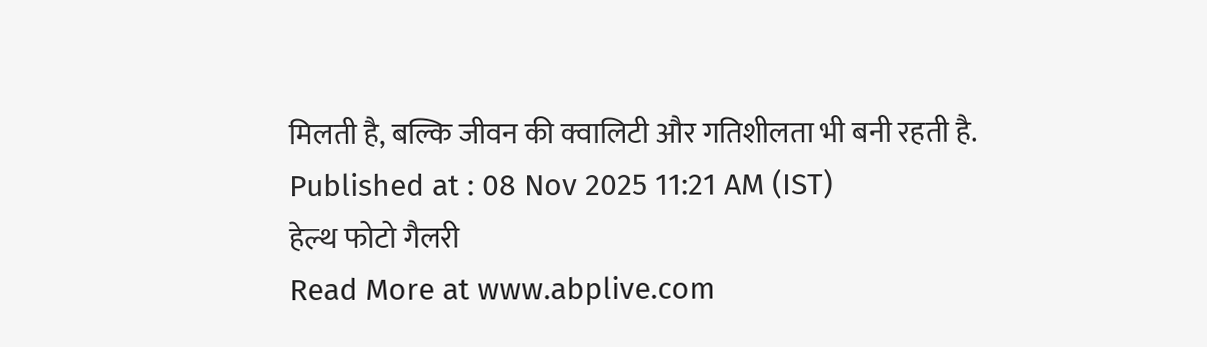मिलती है, बल्कि जीवन की क्वालिटी और गतिशीलता भी बनी रहती है.
Published at : 08 Nov 2025 11:21 AM (IST)
हेल्थ फोटो गैलरी
Read More at www.abplive.com